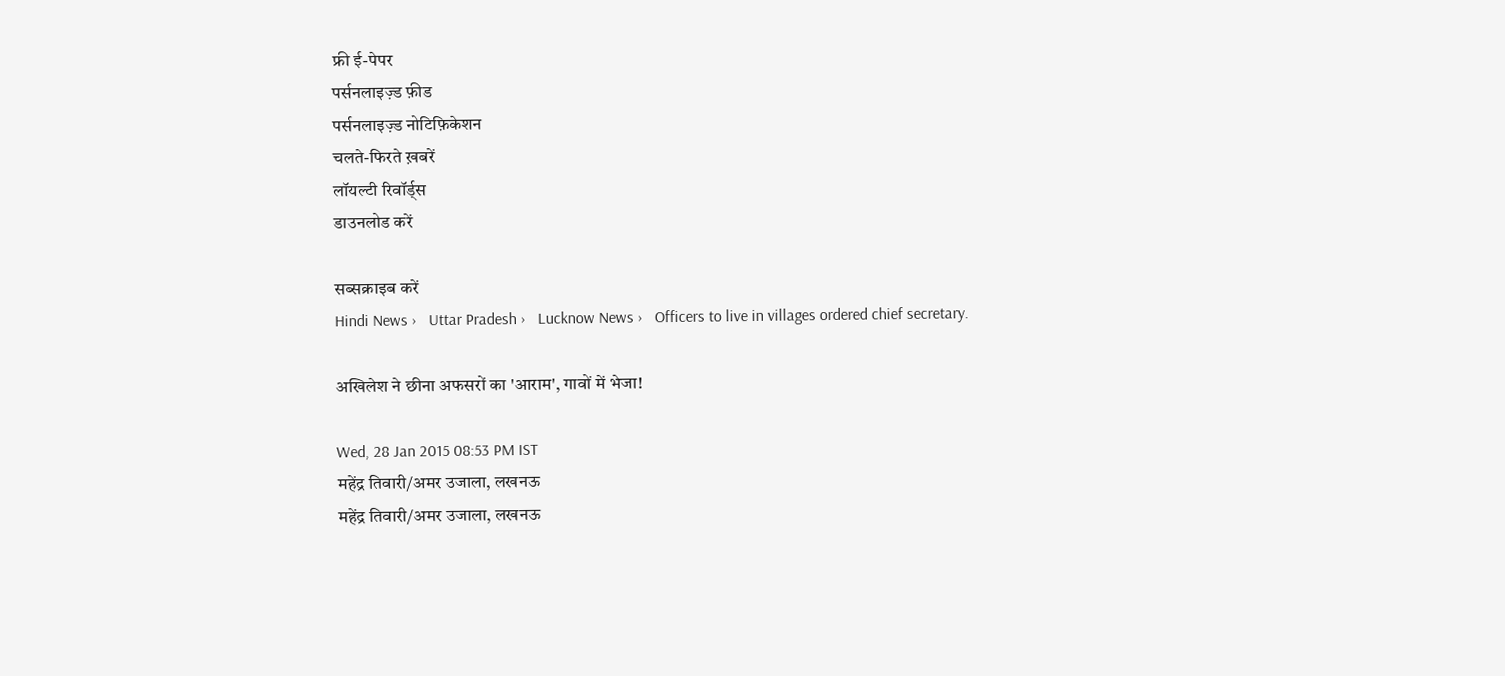फ्री ई-पेपर
पर्सनलाइज़्ड फ़ीड
पर्सनलाइज़्ड नोटिफ़िकेशन
चलते-फिरते ख़बरें
लॉयल्टी रिवॉर्ड्स
डाउनलोड करें

सब्सक्राइब करें
Hindi News ›   Uttar Pradesh ›   Lucknow News ›   Officers to live in villages ordered chief secretary.

अखिलेश ने छीना अफसरों का 'आराम', गावों में भेजा!

Wed, 28 Jan 2015 08:53 PM IST
महेंद्र तिवारी/अमर उजाला, लखनऊ
महेंद्र तिवारी/अमर उजाला, लखनऊ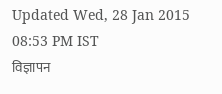Updated Wed, 28 Jan 2015 08:53 PM IST
विज्ञापन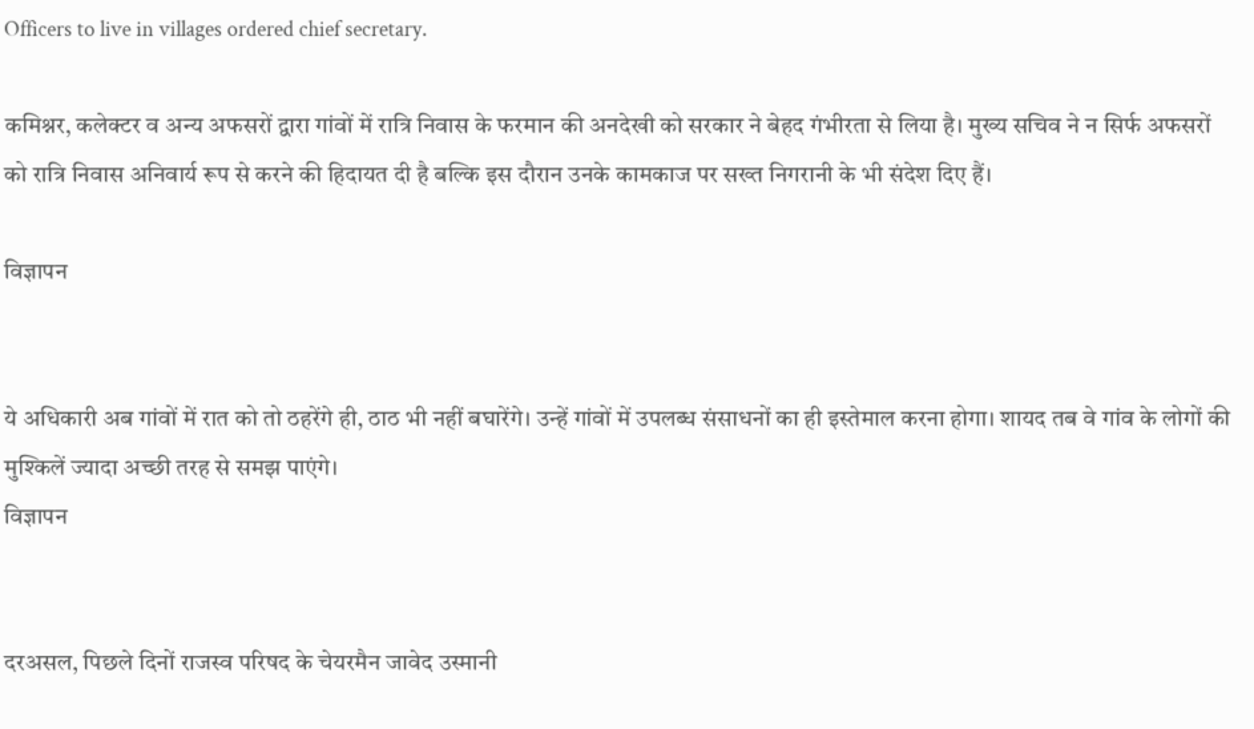Officers to live in villages ordered chief secretary.

कमिश्नर, कलेक्टर व अन्य अफसरों द्वारा गांवों में रात्रि निवास के फरमान की अनदेखी को सरकार ने बेहद गंभीरता से लिया है। मुख्य सचिव ने न सिर्फ अफसरों को रात्रि निवास अनिवार्य रूप से करने की हिदायत दी है बल्कि इस दौरान उनके कामकाज पर सख्त निगरानी के भी संदेश दिए हैं।

विज्ञापन


ये अधिकारी अब गांवों में रात को तो ठहरेंगे ही, ठाठ भी नहीं बघारेंगे। उन्हें गांवों में उपलब्ध संसाधनों का ही इस्तेमाल करना होगा। शायद तब वे गांव के लोगों की मुश्किलें ज्यादा अच्छी तरह से समझ पाएंगे।
विज्ञापन


दरअसल, पिछले दिनों राजस्व परिषद के चेयरमैन जावेद उस्मानी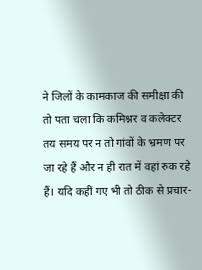ने जिलों के कामकाज की समीक्षा की तो पता चला कि कमिश्नर व कलेक्टर तय समय पर न तो गांवों के भ्रमण पर जा रहे हैं और न ही रात में वहां रुक रहे हैं। यदि कहीं गए भी तो ठीक से प्रचार-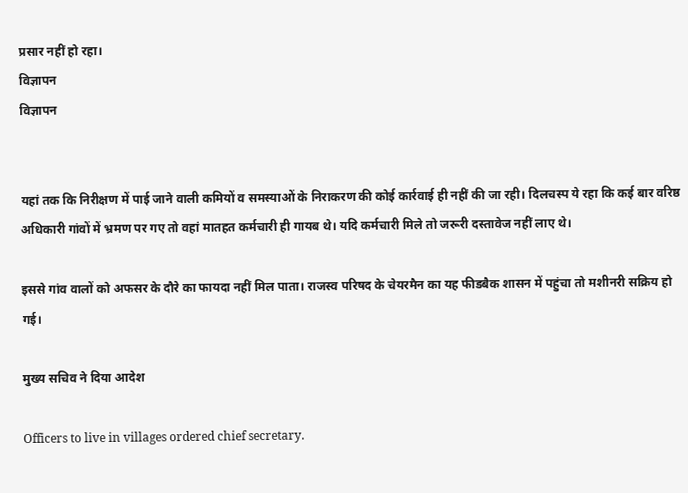प्रसार नहीं हो रहा।
विज्ञापन
विज्ञापन


यहां तक कि निरीक्षण में पाई जाने वाली कमियों व समस्याओं के निराकरण की कोई कार्रवाई ही नहीं की जा रही। दिलचस्प ये रहा कि कई बार वरिष्ठ अधिकारी गांवों में भ्रमण पर गए तो वहां मातहत कर्मचारी ही गायब थे। यदि कर्मचारी मिले तो जरूरी दस्तावेज नहीं लाए थे।

इससे गांव वालों को अफसर के दौरे का फायदा नहीं मिल पाता। राजस्व परिषद के चेयरमैन का यह फीडबैक शासन में पहुंचा तो मशीनरी सक्रिय हो गई।

मुख्य सचिव ने दिया आदेश

Officers to live in villages ordered chief secretary.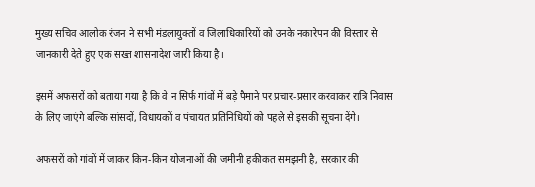मुख्य सचिव आलोक रंजन ने सभी मंडलायुक्तों व जिलाधिकारियों को उनके नकारेपन की विस्तार से जानकारी देते हुए एक सख्त शासनादेश जारी किया है।

इसमें अफसरों को बताया गया है कि वे न सिर्फ गांवों में बड़े पैमाने पर प्रचार-प्रसार करवाकर रात्रि निवास के लिए जाएंगे बल्कि सांसदों, विधायकों व पंचायत प्रतिनिधियों को पहले से इसकी सूचना देंगे।

अफसरों को गांवों में जाकर किन-किन योजनाओं की जमीनी हकीकत समझनी है, सरकार की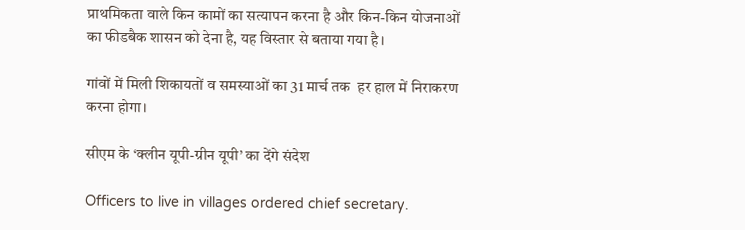प्राथमिकता वाले किन कामों का सत्यापन करना है और किन-किन योजनाओं का फीडबैक शासन को देना है, यह विस्तार से बताया गया है।

गांवों में मिली शिकायतों व समस्याओं का 31 मार्च तक  हर हाल में निराकरण करना होगा।

सीएम के ‘क्लीन यूपी-ग्रीन यूपी’ का देंगे संदेश

Officers to live in villages ordered chief secretary.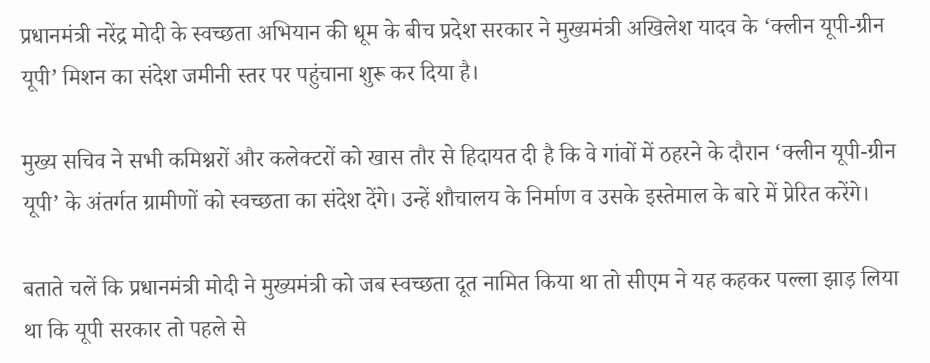प्रधानमंत्री नरेंद्र मोदी के स्वच्छता अभियान की धूम के बीच प्रदेश सरकार ने मुख्यमंत्री अखिलेश यादव के ‘क्लीन यूपी-ग्रीन यूपी’ मिशन का संदेश जमीनी स्तर पर पहुंचाना शुरू कर दिया है।

मुख्य सचिव ने सभी कमिश्नरों और कलेक्टरों को खास तौर से हिदायत दी है कि वे गांवों में ठहरने के दौरान ‘क्लीन यूपी-ग्रीन यूपी’ के अंतर्गत ग्रामीणों को स्वच्छता का संदेश देंगे। उन्हें शौचालय के निर्माण व उसके इस्तेमाल के बारे में प्रेरित करेंगे।

बताते चलें कि प्रधानमंत्री मोदी ने मुख्यमंत्री को जब स्वच्छता दूत नामित किया था तो सीएम ने यह कहकर पल्ला झाड़ लिया था कि यूपी सरकार तो पहले से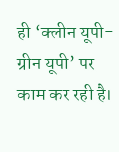ही ‘क्लीन यूपी-ग्रीन यूपी’ पर काम कर रही है।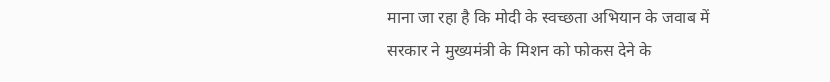माना जा रहा है कि मोदी के स्वच्छता अभियान के जवाब में सरकार ने मुख्यमंत्री के मिशन को फोकस देने के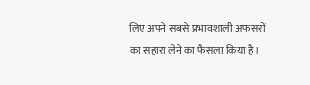लिए अपने सबसे प्रभावशाली अफसरों का सहारा लेने का फैसला किया है।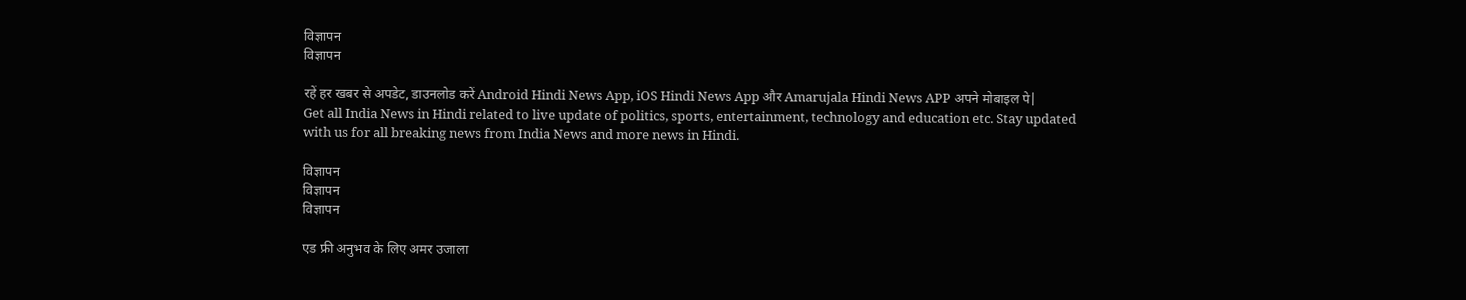विज्ञापन
विज्ञापन

रहें हर खबर से अपडेट, डाउनलोड करें Android Hindi News App, iOS Hindi News App और Amarujala Hindi News APP अपने मोबाइल पे|
Get all India News in Hindi related to live update of politics, sports, entertainment, technology and education etc. Stay updated with us for all breaking news from India News and more news in Hindi.

विज्ञापन
विज्ञापन
विज्ञापन

एड फ्री अनुभव के लिए अमर उजाला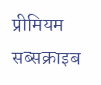प्रीमियम सब्सक्राइब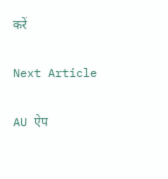करें

Next Article

AU ऐप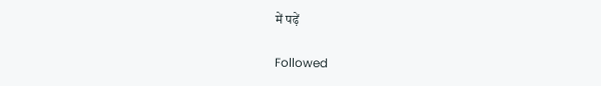में पढ़ें

Followed